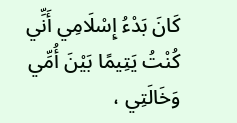كَانَ بَدْءُ إِسْلَامِي أَنِّي كُنْتُ يَتِيمًا بَيْنَ أُمِّي وَخَالَتِي ،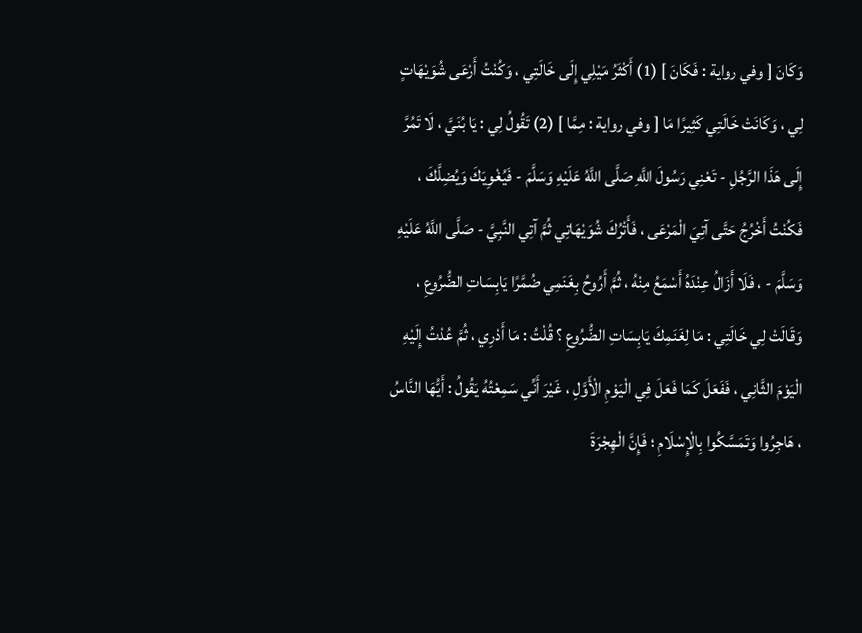وَكَانَ [ وفي رواية : فَكَانَ ] (1) أَكْثَرُ مَيْلِي إِلَى خَالَتِي ، وَكُنْتُ أَرْعَى شُوَيْهَاتٍ لِي ، وَكَانَتْ خَالَتِي كَثِيرًا مَا [ وفي رواية : مِمَّا ] (2) تَقُولُ لِي : يَا بُنَيَّ ، لَا تَمُرَّ إِلَى هَذَا الرَّجُلِ - تَعْنِي رَسُولَ اللَّهِ صَلَّى اللَّهُ عَلَيْهِ وَسَلَّمَ - فَيُغْوِيَكَ وَيُضِلَّكَ ، فَكُنْتُ أَخْرُجُ حَتَّى آتِيَ الْمَرْعَى ، فَأَتْرُكَ شُوَيْهَاتِي ثُمَّ آتِي النَّبِيَّ - صَلَّى اللَّهُ عَلَيْهِ وَسَلَّمَ - ، فَلَا أَزَالُ عِنْدَهُ أَسْمَعُ مِنْهُ ، ثُمَّ أَرُوحُ بِغَنَمِي ضُمَّرًا يَابِسَاتِ الضُّرُوعِ ، وَقَالَتْ لِي خَالَتِي : مَا لِغَنَمِكَ يَابِسَاتِ الضُّرُوعِ ؟ قُلْتُ : مَا أَدْرِي ، ثُمَّ عُدْتُ إِلَيْهِ الْيَوْمَ الثَّانِي ، فَفَعَلَ كَمَا فَعَلَ فِي الْيَوْمِ الْأَوَّلِ ، غَيْرَ أَنِّي سَمِعْتُهُ يَقُولُ : أَيُّهَا النَّاسُ ، هَاجِرُوا وَتَمَسَّكُوا بِالْإِسْلَامِ ؛ فَإِنَّ الْهِجْرَةَ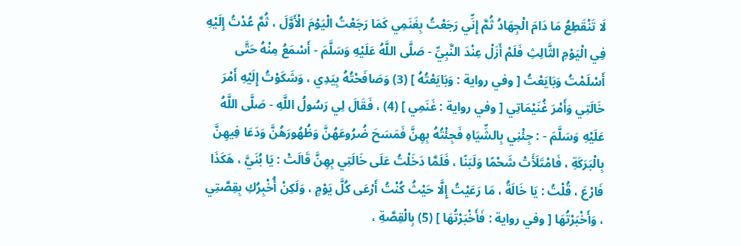لَا تَنْقَطِعُ مَا دَامَ الْجِهَادُ ثُمَّ إِنِّي رَجَعْتُ بِغَنَمِي كَمَا رَجَعْتُ الْيَوْمَ الْأَوَّلَ ، ثُمَّ عُدْتُ إِلَيْهِ فِي الْيَوْمِ الثَّالِثِ فَلَمْ أَزَلْ عِنْدَ النَّبِيِّ - صَلَّى اللَّهُ عَلَيْهِ وَسَلَّمَ - أَسْمَعُ مِنْهُ حَتَّى أَسْلَمْتُ وَبَايَعْتُ [ وفي رواية : وَبَايَعْتُهُ ] (3) وَصَافَحْتُهُ بِيَدِي ، وَشَكَوْتُ إِلَيْهِ أَمْرَ خَالَتِي وَأَمْرَ غُنَيْمَاتِي [ وفي رواية : غَنَمِي ] (4) ، فَقَالَ لِي رَسُولُ اللَّهِ - صَلَّى اللَّهُ عَلَيْهِ وَسَلَّمَ - : جِئْنِي بِالشِّيَاهِ فَجِئْتُهُ بِهِنَّ فَمَسَحَ ضُرُوعَهُنَّ وَظُهُورَهُنَّ وَدَعَا فِيهِنَّ بِالْبَرَكَةِ ، فَامْتَلَأَتْ شَحْمًا وَلَبَنًا ، فَلَمَّا دَخَلْتُ عَلَى خَالَتِي بِهِنَّ قَالَتْ : يَا بُنَيَّ ، هَكَذَا فَارْعَ ، قُلْتُ : يَا خَالَةُ ، مَا رَعَيْتُ إِلَّا حَيْثُ كُنْتُ أَرْعَى كُلَّ يَوْمٍ ، وَلَكِنْ أُخْبِرُكِ بِقِصَّتِي ، وَأَخْبَرْتُهَا [ وفي رواية : فَأَخْبَرْتُهَا ] (5) بِالْقِصَّةِ ،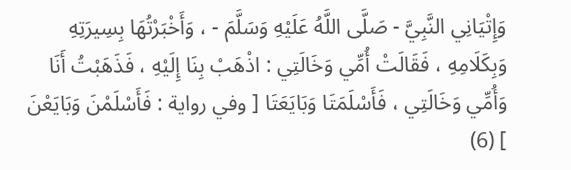وَإِتْيَانِي النَّبِيَّ - صَلَّى اللَّهُ عَلَيْهِ وَسَلَّمَ - ، وَأَخْبَرْتُهَا بِسِيرَتِهِ وَبِكَلَامِهِ ، فَقَالَتْ أُمِّي وَخَالَتِي : اذْهَبْ بِنَا إِلَيْهِ ، فَذَهَبْتُ أَنَا وَأُمِّي وَخَالَتِي ، فَأَسْلَمَتَا وَبَايَعَتَا [ وفي رواية : فَأَسْلَمْنَ وَبَايَعْنَ ] (6)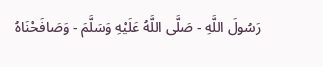رَسُولَ اللَّهِ - صَلَّى اللَّهُ عَلَيْهِ وَسَلَّمَ - وَصَافَحْنَاهُ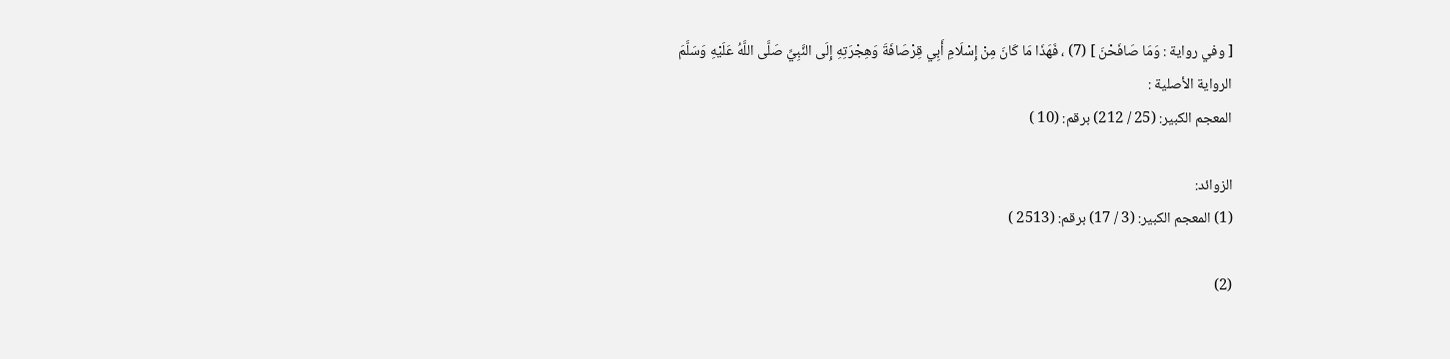[ وفي رواية : وَمَا صَافَحْنَ ] (7) ، فَهَذَا مَا كَانَ مِنْ إِسْلَامِ أَبِي قِرْصَافَةَ وَهِجْرَتِهِ إِلَى النَّبِيِّ صَلَّى اللَّهُ عَلَيْهِ وَسَلَّمَ
الرواية الأصلية :
المعجم الكبير: (25 / 212) برقم: (10 )

الزوائد:
(1) المعجم الكبير: (3 / 17) برقم: (2513 )

(2)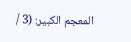المعجم الكبير: (3 /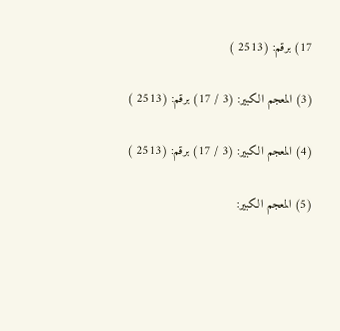17) برقم: (2513 )

(3) المعجم الكبير: (3 / 17) برقم: (2513 )

(4) المعجم الكبير: (3 / 17) برقم: (2513 )

(5) المعجم الكبير: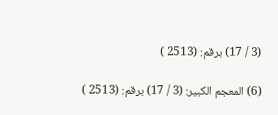(3 / 17) برقم: (2513 )

(6) المعجم الكبير: (3 / 17) برقم: (2513 )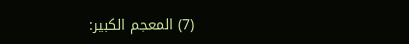(7) المعجم الكبير: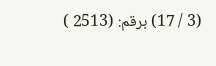(3 / 17) برقم: (2513 )